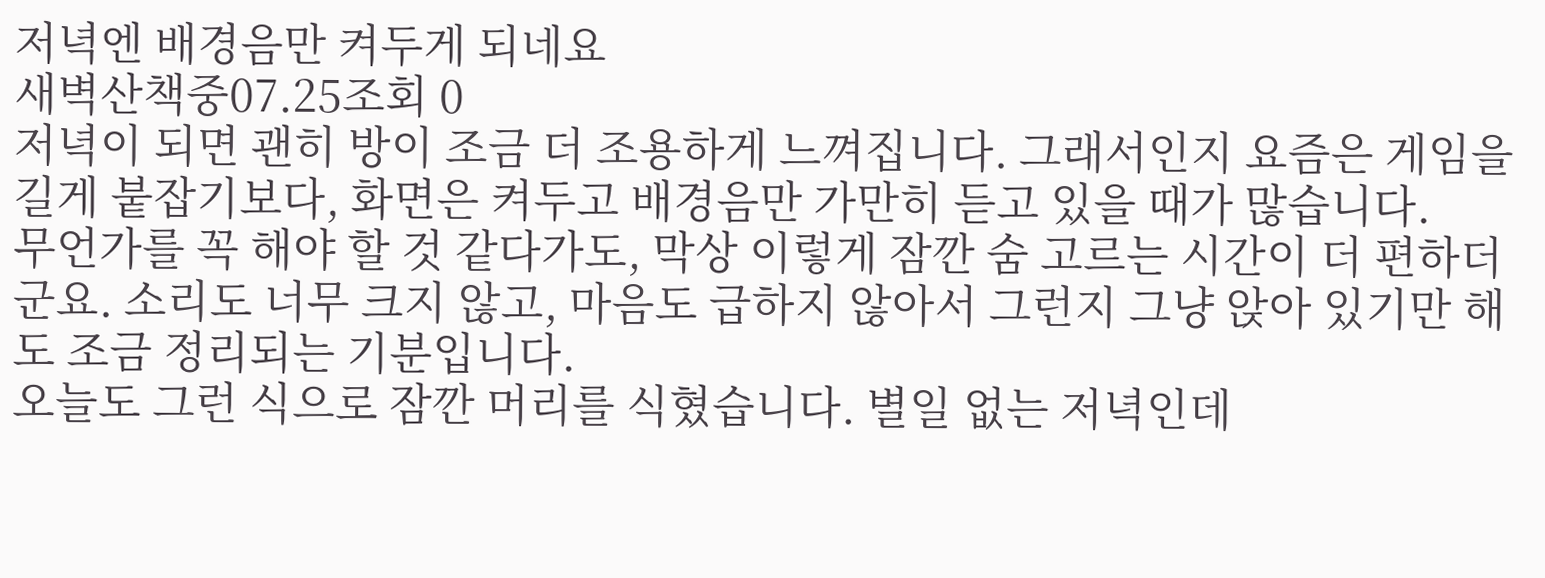저녁엔 배경음만 켜두게 되네요
새벽산책중07.25조회 0
저녁이 되면 괜히 방이 조금 더 조용하게 느껴집니다. 그래서인지 요즘은 게임을 길게 붙잡기보다, 화면은 켜두고 배경음만 가만히 듣고 있을 때가 많습니다.
무언가를 꼭 해야 할 것 같다가도, 막상 이렇게 잠깐 숨 고르는 시간이 더 편하더군요. 소리도 너무 크지 않고, 마음도 급하지 않아서 그런지 그냥 앉아 있기만 해도 조금 정리되는 기분입니다.
오늘도 그런 식으로 잠깐 머리를 식혔습니다. 별일 없는 저녁인데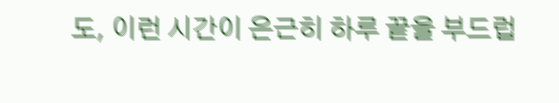도, 이런 시간이 은근히 하루 끝을 부드럽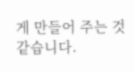게 만들어 주는 것 같습니다.